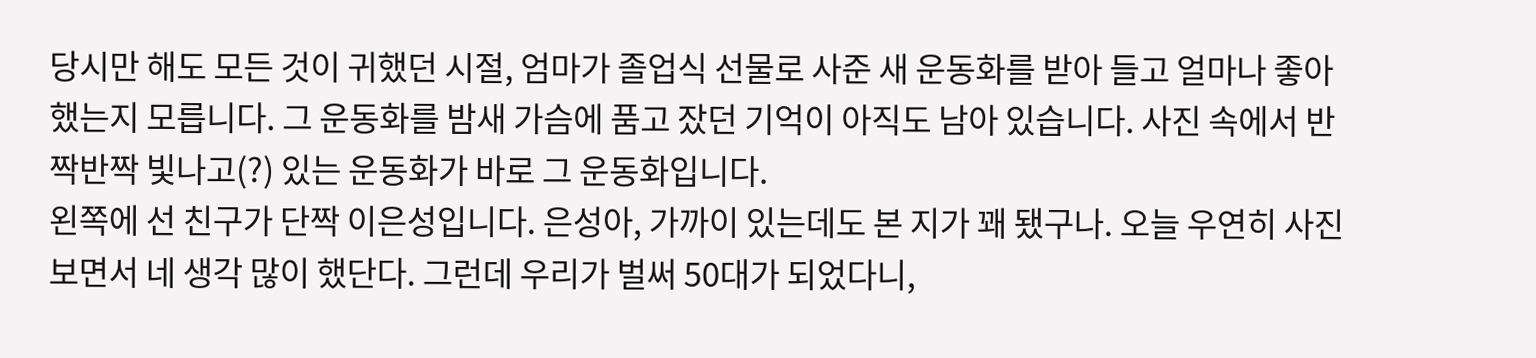당시만 해도 모든 것이 귀했던 시절, 엄마가 졸업식 선물로 사준 새 운동화를 받아 들고 얼마나 좋아했는지 모릅니다. 그 운동화를 밤새 가슴에 품고 잤던 기억이 아직도 남아 있습니다. 사진 속에서 반짝반짝 빛나고(?) 있는 운동화가 바로 그 운동화입니다.
왼쪽에 선 친구가 단짝 이은성입니다. 은성아, 가까이 있는데도 본 지가 꽤 됐구나. 오늘 우연히 사진 보면서 네 생각 많이 했단다. 그런데 우리가 벌써 50대가 되었다니,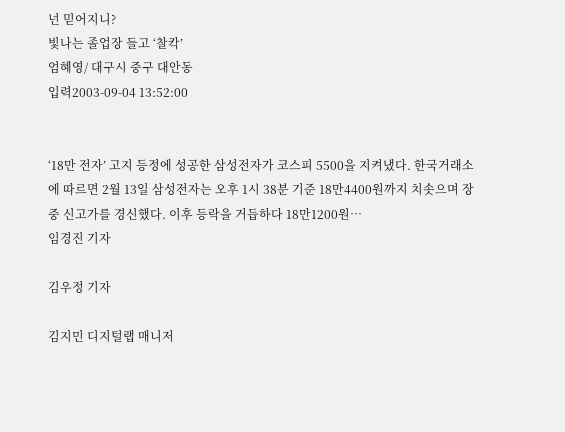넌 믿어지니?
빛나는 졸업장 들고 ‘찰칵’
엄혜영/ 대구시 중구 대안동
입력2003-09-04 13:52:00


‘18만 전자’ 고지 등정에 성공한 삼성전자가 코스피 5500을 지켜냈다. 한국거래소에 따르면 2월 13일 삼성전자는 오후 1시 38분 기준 18만4400원까지 치솟으며 장중 신고가를 경신했다. 이후 등락을 거듭하다 18만1200원…
임경진 기자

김우정 기자

김지민 디지털랩 매니저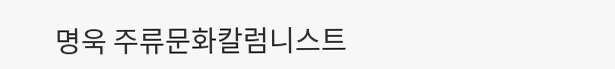명욱 주류문화칼럼니스트